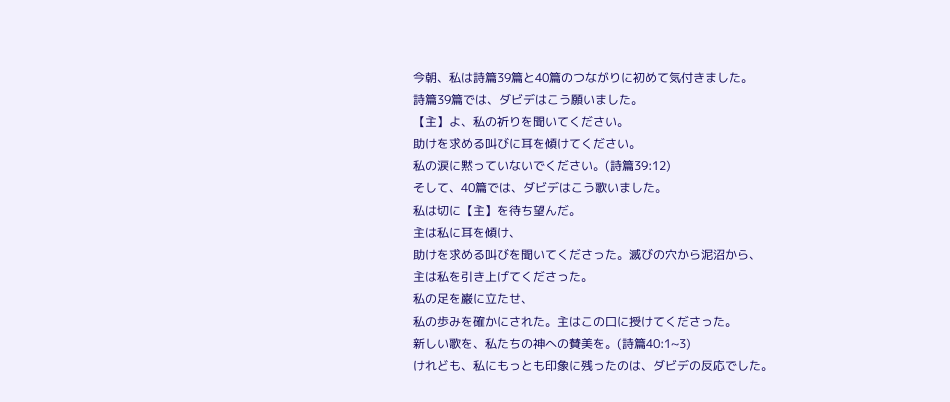今朝、私は詩篇39篇と40篇のつながりに初めて気付きました。
詩篇39篇では、ダビデはこう願いました。
【主】よ、私の祈りを聞いてください。
助けを求める叫びに耳を傾けてください。
私の涙に黙っていないでください。(詩篇39:12)
そして、40篇では、ダビデはこう歌いました。
私は切に【主】を待ち望んだ。
主は私に耳を傾け、
助けを求める叫びを聞いてくださった。滅びの穴から泥沼から、
主は私を引き上げてくださった。
私の足を巌に立たせ、
私の歩みを確かにされた。主はこの口に授けてくださった。
新しい歌を、私たちの神への賛美を。(詩篇40:1~3)
けれども、私にもっとも印象に残ったのは、ダビデの反応でした。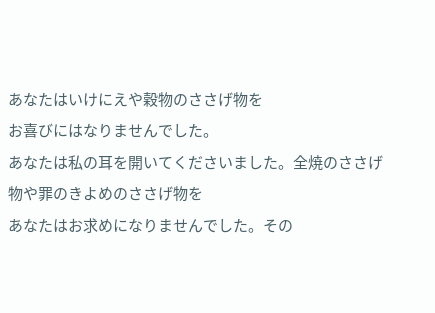あなたはいけにえや穀物のささげ物を
お喜びにはなりませんでした。
あなたは私の耳を開いてくださいました。全焼のささげ物や罪のきよめのささげ物を
あなたはお求めになりませんでした。その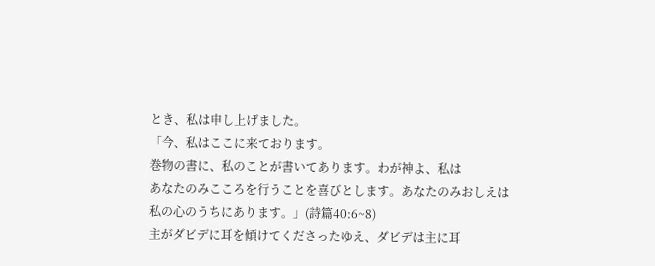とき、私は申し上げました。
「今、私はここに来ております。
巻物の書に、私のことが書いてあります。わが神よ、私は
あなたのみこころを行うことを喜びとします。あなたのみおしえは
私の心のうちにあります。」(詩篇40:6~8)
主がダビデに耳を傾けてくださったゆえ、ダビデは主に耳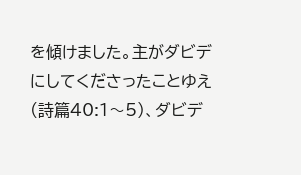を傾けました。主がダビデにしてくださったことゆえ(詩篇40:1〜5)、ダビデ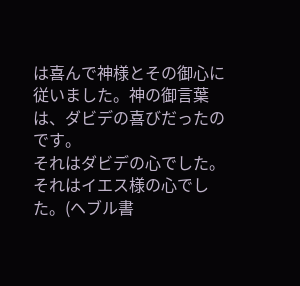は喜んで神様とその御心に従いました。神の御言葉は、ダビデの喜びだったのです。
それはダビデの心でした。
それはイエス様の心でした。(ヘブル書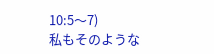10:5〜7)
私もそのような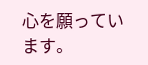心を願っています。